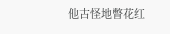他古怪地瞥花红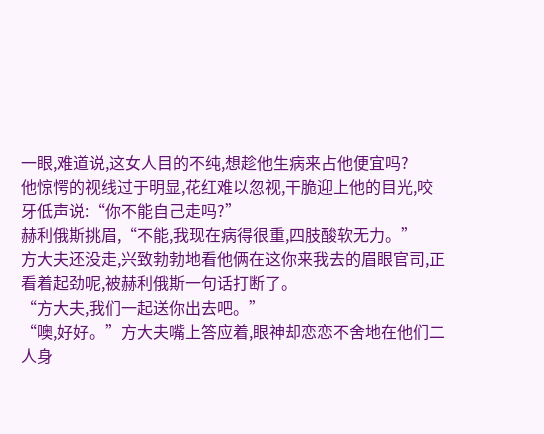一眼,难道说,这女人目的不纯,想趁他生病来占他便宜吗?
他惊愕的视线过于明显,花红难以忽视,干脆迎上他的目光,咬牙低声说:“你不能自己走吗?”
赫利俄斯挑眉,“不能,我现在病得很重,四肢酸软无力。”
方大夫还没走,兴致勃勃地看他俩在这你来我去的眉眼官司,正看着起劲呢,被赫利俄斯一句话打断了。
“方大夫,我们一起送你出去吧。”
“噢,好好。”方大夫嘴上答应着,眼神却恋恋不舍地在他们二人身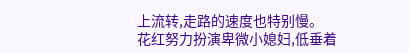上流转,走路的速度也特别慢。
花红努力扮演卑微小媳妇,低垂着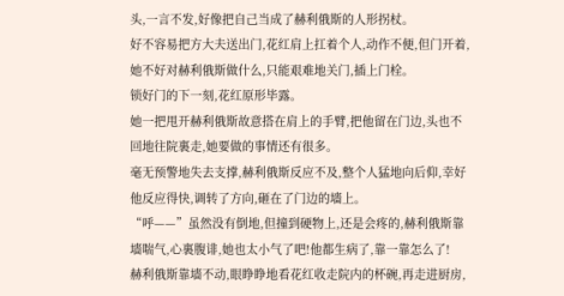头,一言不发,好像把自己当成了赫利俄斯的人形拐杖。
好不容易把方大夫送出门,花红肩上扛着个人,动作不便,但门开着,她不好对赫利俄斯做什么,只能艰难地关门,插上门栓。
锁好门的下一刻,花红原形毕露。
她一把甩开赫利俄斯故意搭在肩上的手臂,把他留在门边,头也不回地往院裏走,她要做的事情还有很多。
毫无预警地失去支撑,赫利俄斯反应不及,整个人猛地向后仰,幸好他反应得快,调转了方向,砸在了门边的墻上。
“呼——”虽然没有倒地,但撞到硬物上,还是会疼的,赫利俄斯靠墻喘气,心裏腹诽,她也太小气了吧!他都生病了,靠一靠怎么了!
赫利俄斯靠墻不动,眼睁睁地看花红收走院内的杯碗,再走进厨房,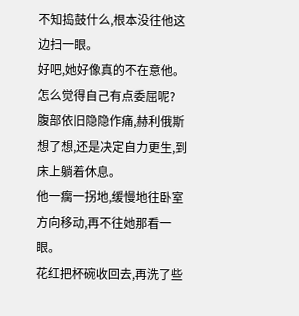不知捣鼓什么,根本没往他这边扫一眼。
好吧,她好像真的不在意他。
怎么觉得自己有点委屈呢?
腹部依旧隐隐作痛,赫利俄斯想了想,还是决定自力更生,到床上躺着休息。
他一瘸一拐地,缓慢地往卧室方向移动,再不往她那看一眼。
花红把杯碗收回去,再洗了些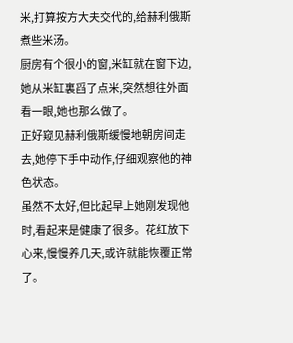米,打算按方大夫交代的,给赫利俄斯煮些米汤。
厨房有个很小的窗,米缸就在窗下边,她从米缸裏舀了点米,突然想往外面看一眼,她也那么做了。
正好窥见赫利俄斯缓慢地朝房间走去,她停下手中动作,仔细观察他的神色状态。
虽然不太好,但比起早上她刚发现他时,看起来是健康了很多。花红放下心来,慢慢养几天,或许就能恢覆正常了。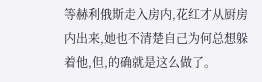等赫利俄斯走入房内,花红才从厨房内出来,她也不清楚自己为何总想躲着他,但,的确就是这么做了。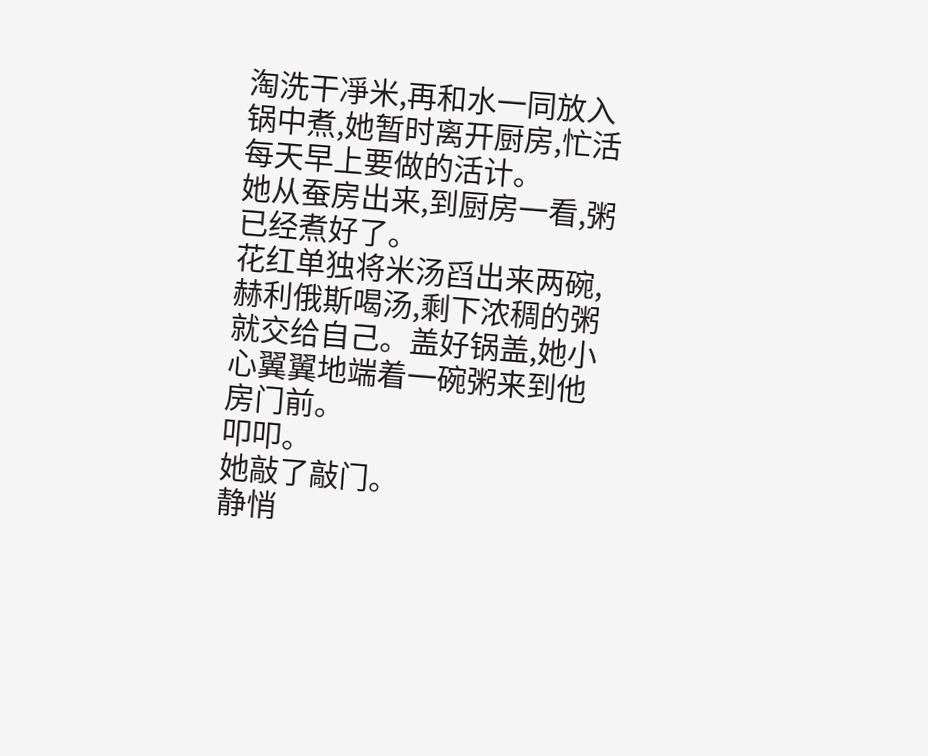淘洗干凈米,再和水一同放入锅中煮,她暂时离开厨房,忙活每天早上要做的活计。
她从蚕房出来,到厨房一看,粥已经煮好了。
花红单独将米汤舀出来两碗,赫利俄斯喝汤,剩下浓稠的粥就交给自己。盖好锅盖,她小心翼翼地端着一碗粥来到他房门前。
叩叩。
她敲了敲门。
静悄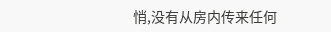悄,没有从房内传来任何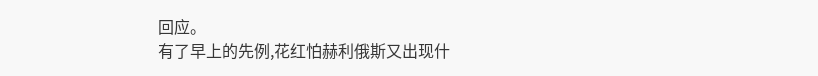回应。
有了早上的先例,花红怕赫利俄斯又出现什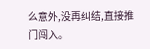么意外,没再纠结,直接推门闯入。